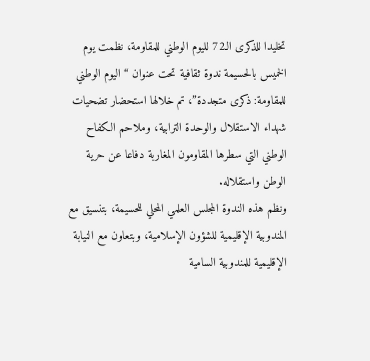تخليدا للذكرى الـ72 لليوم الوطني للمقاومة، نظمت يوم الخميس بالحسيمة ندوة ثقافية تحت عنوان “اليوم الوطني للمقاومة: ذكرى متجددة”، تم خلالها استحضار تضحيات شهداء الاستقلال والوحدة الترابية، وملاحم الكفاح الوطني التي سطرها المقاومون المغاربة دفاعا عن حرية الوطن واستقلاله.
ونظم هذه الندوة المجلس العلمي المحلي للحسيمة، بتنسيق مع المندوبية الإقليمية للشؤون الإسلامية، وبتعاون مع النيابة الإقليمية للمندوبية السامية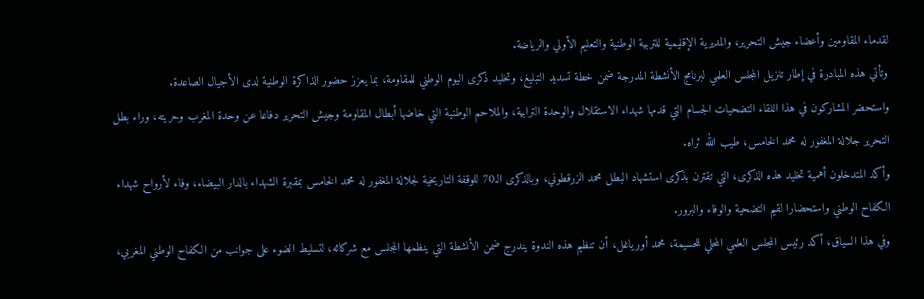لقدماء المقاومين وأعضاء جيش التحرير، والمديرية الإقليمية للتربية الوطنية والتعليم الأولي والرياضة.
وتأتي هذه المبادرة في إطار تنزيل المجلس العلمي لبرنامج الأنشطة المدرجة ضمن خطة تسديد التبليغ، وتخليد ذكرى اليوم الوطني للمقاومة، بما يعزز حضور الذاكرة الوطنية لدى الأجيال الصاعدة.
واستحضر المشاركون في هذا اللقاء التضحيات الجسام التي قدمها شهداء الاستقلال والوحدة الترابية، والملاحم الوطنية التي خاضها أبطال المقاومة وجيش التحرير دفاعا عن وحدة المغرب وحريته، وراء بطل التحرير جلالة المغفور له محمد الخامس، طيب الله ثراه.
وأكد المتدخلون أهمية تخليد هذه الذكرى، التي تقترن بذكرى استشهاد البطل محمد الزرقطوني، وبالذكرى الـ70 للوقفة التاريخية لجلالة المغفور له محمد الخامس بمقبرة الشهداء بالدار البيضاء، وفاء لأرواح شهداء الكفاح الوطني واستحضارا لقيم التضحية والوفاء والبرور.
وفي هذا السياق، أكد رئيس المجلس العلمي المحلي للحسيمة، محمد أورياغل، أن تنظيم هذه الندوة يندرج ضمن الأنشطة التي ينظمها المجلس مع شركائه، لتسليط الضوء على جوانب من الكفاح الوطني المغربي،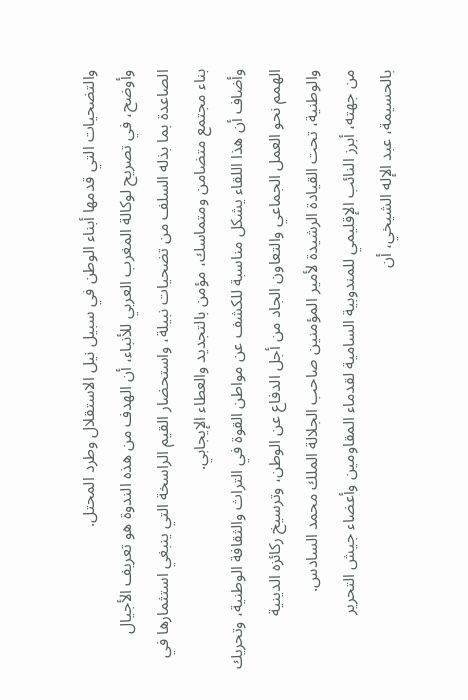والتضحيات التي قدمها أبناء الوطن في سبيل نيل الاستقلال وطرد المحتل.
وأوضح، في تصريح لوكالة المغرب العربي للأنباء، أن الهدف من هذه الندوة هو تعريف الأجيال الصاعدة بما بذله السلف من تضحيات نبيلة، واستحضار القيم الراسخة التي ينبغي استثمارها في بناء مجتمع متضامن ومتماسك، مؤمن بالتجديد والعطاء الإيجابي.
وأضاف أن هذا اللقاء يشكل مناسبة للكشف عن مواطن القوة في التراث والثقافة الوطنية، وتحريك الهمم نحو العمل الجماعي والتعاون الجاد من أجل الدفاع عن الوطن، وترسيخ ركائزه الدينية والوطنية، تحت القيادة الرشيدة لأمير المؤمنين صاحب الجلالة الملك محمد السادس.
من جهته، أبرز النائب الإقليمي للمندوبية السامية لقدماء المقاومين وأعضاء جيش التحرير بالحسيمة، عبد الإله الشيخي، أن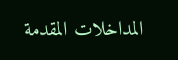المداخلات المقدمة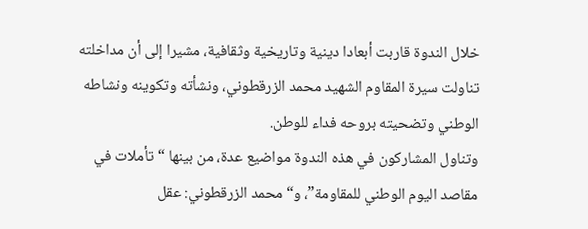خلال الندوة قاربت أبعادا دينية وتاريخية وثقافية، مشيرا إلى أن مداخلته تناولت سيرة المقاوم الشهيد محمد الزرقطوني، ونشأته وتكوينه ونشاطه الوطني وتضحيته بروحه فداء للوطن.
وتناول المشاركون في هذه الندوة مواضيع عدة، من بينها “تأملات في مقاصد اليوم الوطني للمقاومة”، و“محمد الزرقطوني: عقل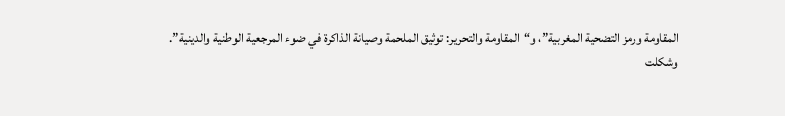المقاومة ورمز التضحية المغربية”، و“المقاومة والتحرير: توثيق الملحمة وصيانة الذاكرة في ضوء المرجعية الوطنية والدينية”.
وشكلت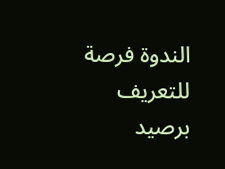الندوة فرصة للتعريف برصيد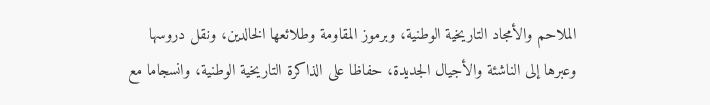الملاحم والأمجاد التاريخية الوطنية، وبرموز المقاومة وطلائعها الخالدين، ونقل دروسها وعبرها إلى الناشئة والأجيال الجديدة، حفاظا على الذاكرة التاريخية الوطنية، وانسجاما مع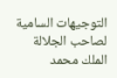التوجيهات السامية لصاحب الجلالة الملك محمد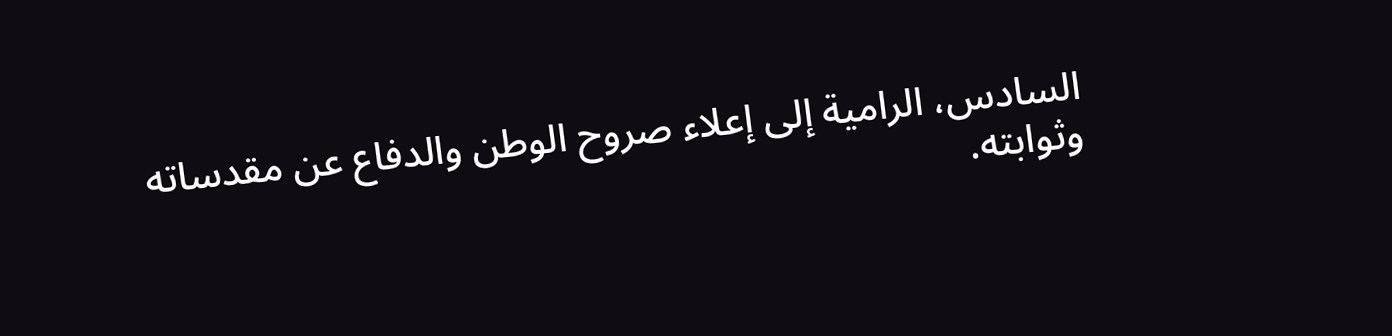السادس، الرامية إلى إعلاء صروح الوطن والدفاع عن مقدساته وثوابته.